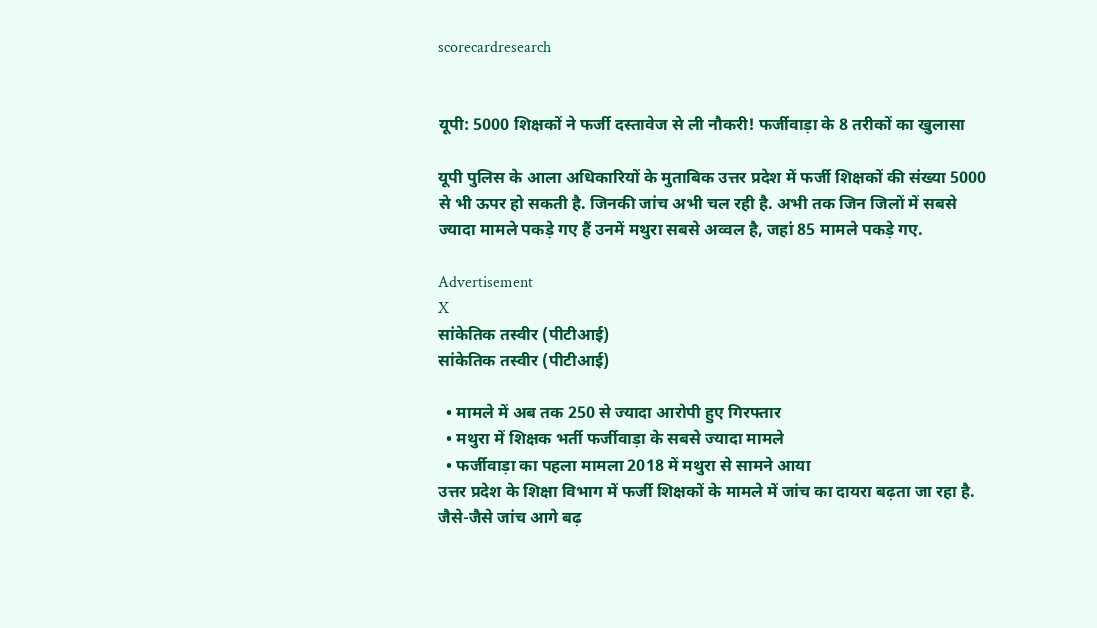scorecardresearch


यूपी: 5000 शिक्षकों ने फर्जी दस्तावेज से ली नौकरी! फर्जीवाड़ा के 8 तरीकों का खुलासा

यूपी पुलिस के आला अधिकारियों के मुताबिक उत्तर प्रदेश में फर्जी शिक्षकों की संख्या 5000 से भी ऊपर हो सकती है. जिनकी जांच अभी चल रही है. अभी तक जिन जिलों में सबसे ज्यादा मामले पकड़े गए हैं उनमें मथुरा सबसे अव्वल है, जहां 85 मामले पकड़े गए.

Advertisement
X
सांकेतिक तस्वीर (पीटीआई)
सांकेतिक तस्वीर (पीटीआई)

  • मामले में अब तक 250 से ज्यादा आरोपी हुए गिरफ्तार
  • मथुरा में शिक्षक भर्ती फर्जीवाड़ा के सबसे ज्यादा मामले
  • फर्जीवाड़ा का पहला मामला 2018 में मथुरा से सामने आया
उत्तर प्रदेश के शिक्षा विभाग में फर्जी शिक्षकों के मामले में जांच का दायरा बढ़ता जा रहा है. जैसे-जैसे जांच आगे बढ़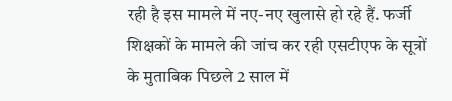रही है इस मामले में नए-नए खुलासे हो रहे हैं. फर्जी शिक्षकों के मामले की जांच कर रही एसटीएफ के सूत्रों के मुताबिक पिछले 2 साल में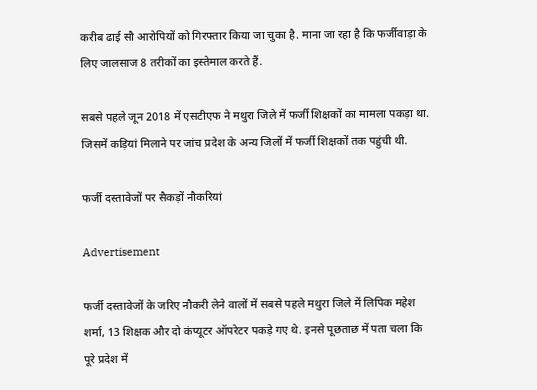करीब ढाई सौ आरोपियों को गिरफ्तार किया जा चुका है. माना जा रहा है कि फर्जीवाड़ा के लिए जालसाज 8 तरीकों का इस्तेमाल करते हैं.

सबसे पहले जून 2018 में एसटीएफ ने मथुरा जिले में फर्जी शिक्षकों का मामला पकड़ा था. जिसमें कड़ियां मिलाने पर जांच प्रदेश के अन्य जिलों में फर्जी शिक्षकों तक पहुंची थी.

फर्जी दस्तावेजों पर सैकड़ों नौकरियां

Advertisement

फर्जी दस्तावेजों के जरिए नौकरी लेने वालों में सबसे पहले मथुरा जिले में लिपिक महेश शर्मा, 13 शिक्षक और दो कंप्यूटर ऑपरेटर पकड़े गए थे. इनसे पूछताछ में पता चला कि पूरे प्रदेश में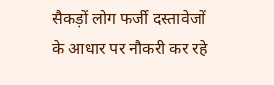सैकड़ों लोग फर्जी दस्तावेजों के आधार पर नौकरी कर रहे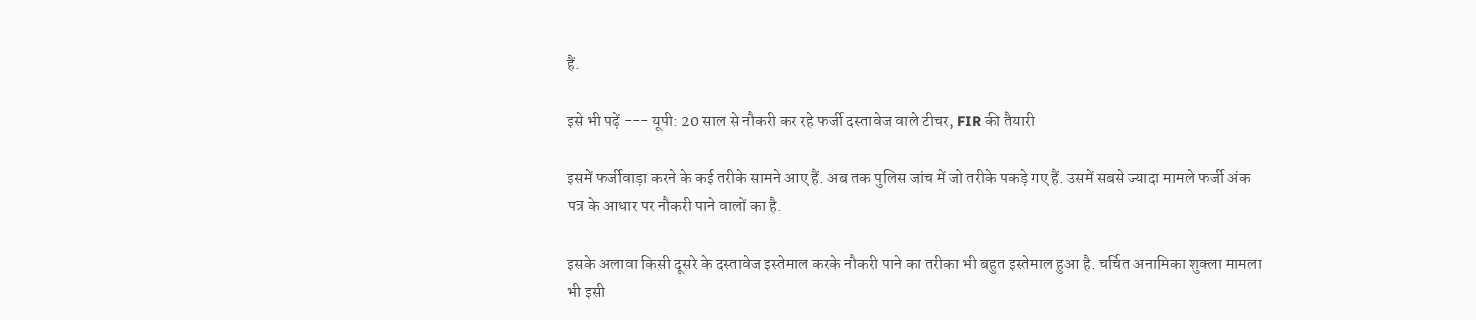हैं.

इसे भी पढ़ें --- यूपी: 20 साल से नौकरी कर रहे फर्जी दस्तावेज वाले टीचर, FIR की तैयारी

इसमें फर्जीवाड़ा करने के कई तरीके सामने आए हैं. अब तक पुलिस जांच में जो तरीके पकड़े गए हैं. उसमें सबसे ज्यादा मामले फर्जी अंक पत्र के आधार पर नौकरी पाने वालों का है.

इसके अलावा किसी दूसरे के दस्तावेज इस्तेमाल करके नौकरी पाने का तरीका भी बहुत इस्तेमाल हुआ है. चर्चित अनामिका शुक्ला मामला भी इसी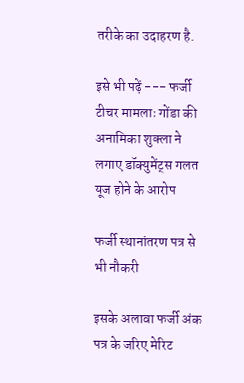तरीके का उदाहरण है.

इसे भी पढ़ें --- फर्जी टीचर मामलाः गोंडा की अनामिका शुक्ला ने लगाए डॉक्युमेंट्स गलत यूज होने के आरोप

फर्जी स्थानांतरण पत्र से भी नौकरी

इसके अलावा फर्जी अंक पत्र के जरिए मेरिट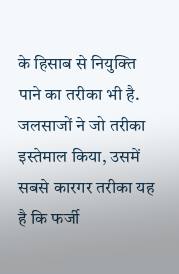के हिसाब से नियुक्ति पाने का तरीका भी है. जलसाजों ने जो तरीका इस्तेमाल किया, उसमें सबसे कारगर तरीका यह है कि फर्जी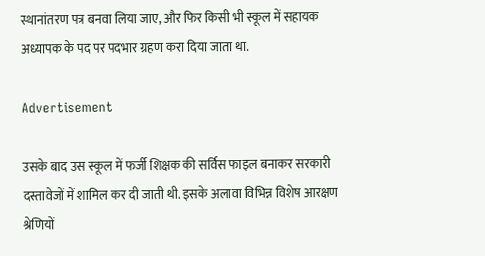स्थानांतरण पत्र बनवा लिया जाए, और फिर किसी भी स्कूल में सहायक अध्यापक के पद पर पदभार ग्रहण करा दिया जाता था.

Advertisement

उसके बाद उस स्कूल में फर्जी शिक्षक की सर्विस फाइल बनाकर सरकारी दस्तावेजों में शामिल कर दी जाती थी. इसके अलावा विभिन्न विशेष आरक्षण श्रेणियों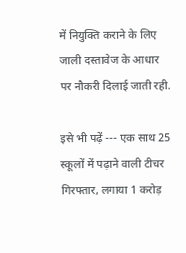में नियुक्ति कराने के लिए जाली दस्तावेज के आधार पर नौकरी दिलाई जाती रही.

इसे भी पढ़ें --- एक साथ 25 स्कूलों में पढ़ाने वाली टीचर गिरफ्तार, लगाया 1 करोड़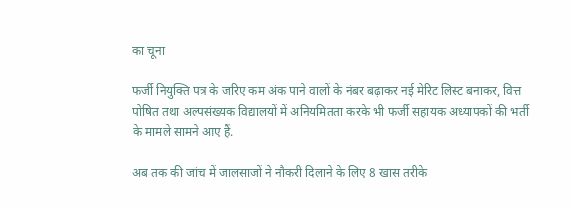का चूना

फर्जी नियुक्ति पत्र के जरिए कम अंक पाने वालों के नंबर बढ़ाकर नई मेरिट लिस्ट बनाकर, वित्त पोषित तथा अल्पसंख्यक विद्यालयों में अनियमितता करके भी फर्जी सहायक अध्यापकों की भर्ती के मामले सामने आए हैं.

अब तक की जांच में जालसाजों ने नौकरी दिलाने के लिए 8 खास तरीके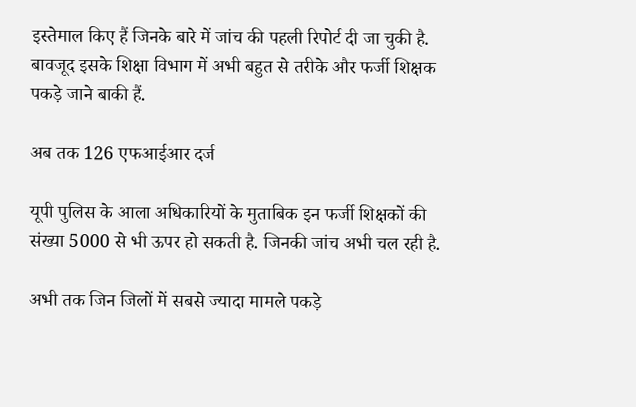इस्तेमाल किए हैं जिनके बारे में जांच की पहली रिपोर्ट दी जा चुकी है. बावजूद इसके शिक्षा विभाग में अभी बहुत से तरीके और फर्जी शिक्षक पकड़े जाने बाकी हैं.

अब तक 126 एफआईआर दर्ज

यूपी पुलिस के आला अधिकारियों के मुताबिक इन फर्जी शिक्षकों की संख्या 5000 से भी ऊपर हो सकती है. जिनकी जांच अभी चल रही है.

अभी तक जिन जिलों में सबसे ज्यादा मामले पकड़े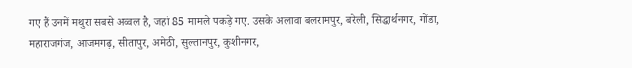गए हैं उनमें मथुरा सबसे अव्वल है, जहां 85 मामले पकड़े गए. उसके अलावा बलरामपुर, बरेली, सिद्धार्थनगर, गोंडा, महाराजगंज, आजमगढ़, सीतापुर, अमेठी, सुल्तानपुर, कुशीनगर,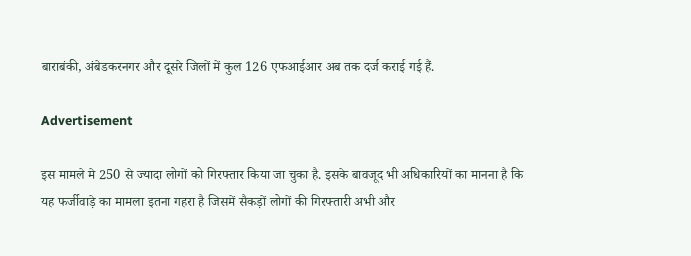बाराबंकी, अंबेडकरनगर और दूसरे जिलों में कुल 126 एफआईआर अब तक दर्ज कराई गई हैं.

Advertisement

इस मामले मे 250 से ज्यादा लोगों को गिरफ्तार किया जा चुका है. इसके बावजूद भी अधिकारियों का मानना है कि यह फर्जीवाड़े का मामला इतना गहरा है जिसमें सैकड़ों लोगों की गिरफ्तारी अभी और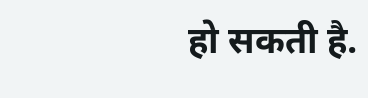हो सकती है.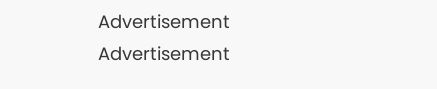Advertisement
Advertisement